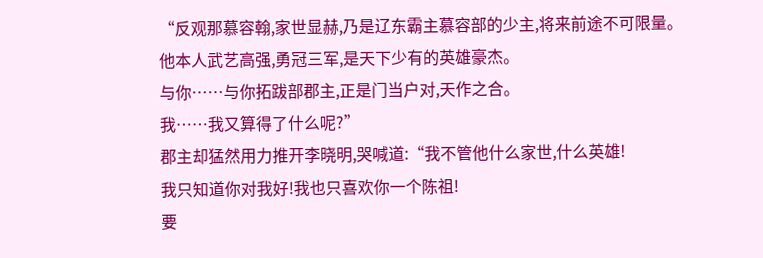“反观那慕容翰,家世显赫,乃是辽东霸主慕容部的少主,将来前途不可限量。
他本人武艺高强,勇冠三军,是天下少有的英雄豪杰。
与你……与你拓跋部郡主,正是门当户对,天作之合。
我……我又算得了什么呢?”
郡主却猛然用力推开李晓明,哭喊道:“我不管他什么家世,什么英雄!
我只知道你对我好!我也只喜欢你一个陈祖!
要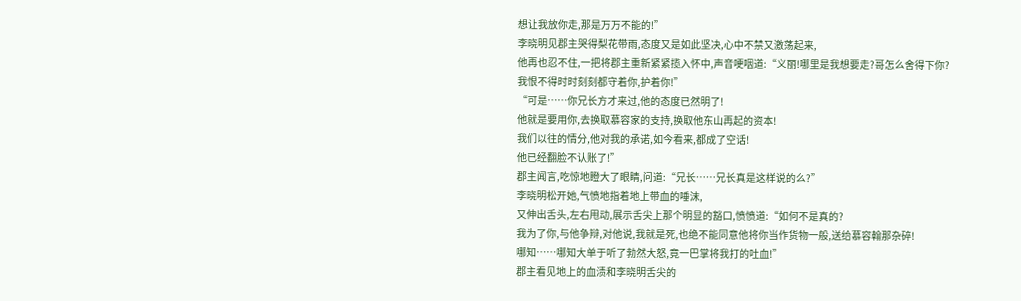想让我放你走,那是万万不能的!”
李晓明见郡主哭得梨花带雨,态度又是如此坚决,心中不禁又激荡起来,
他再也忍不住,一把将郡主重新紧紧揽入怀中,声音哽咽道:“义丽!哪里是我想要走?哥怎么舍得下你?
我恨不得时时刻刻都守着你,护着你!”
“可是……你兄长方才来过,他的态度已然明了!
他就是要用你,去换取慕容家的支持,换取他东山再起的资本!
我们以往的情分,他对我的承诺,如今看来,都成了空话!
他已经翻脸不认账了!”
郡主闻言,吃惊地瞪大了眼睛,问道:“兄长……兄长真是这样说的么?”
李晓明松开她,气愤地指着地上带血的唾沫,
又伸出舌头,左右甩动,展示舌尖上那个明显的豁口,愤愤道:“如何不是真的?
我为了你,与他争辩,对他说,我就是死,也绝不能同意他将你当作货物一般,送给慕容翰那杂碎!
哪知……哪知大单于听了勃然大怒,竟一巴掌将我打的吐血!”
郡主看见地上的血渍和李晓明舌尖的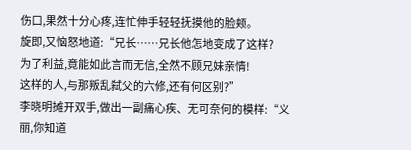伤口,果然十分心疼,连忙伸手轻轻抚摸他的脸颊。
旋即,又恼怒地道:“兄长……兄长他怎地变成了这样?
为了利益,竟能如此言而无信,全然不顾兄妹亲情!
这样的人,与那叛乱弑父的六修,还有何区别?”
李晓明摊开双手,做出一副痛心疾、无可奈何的模样:“义丽,你知道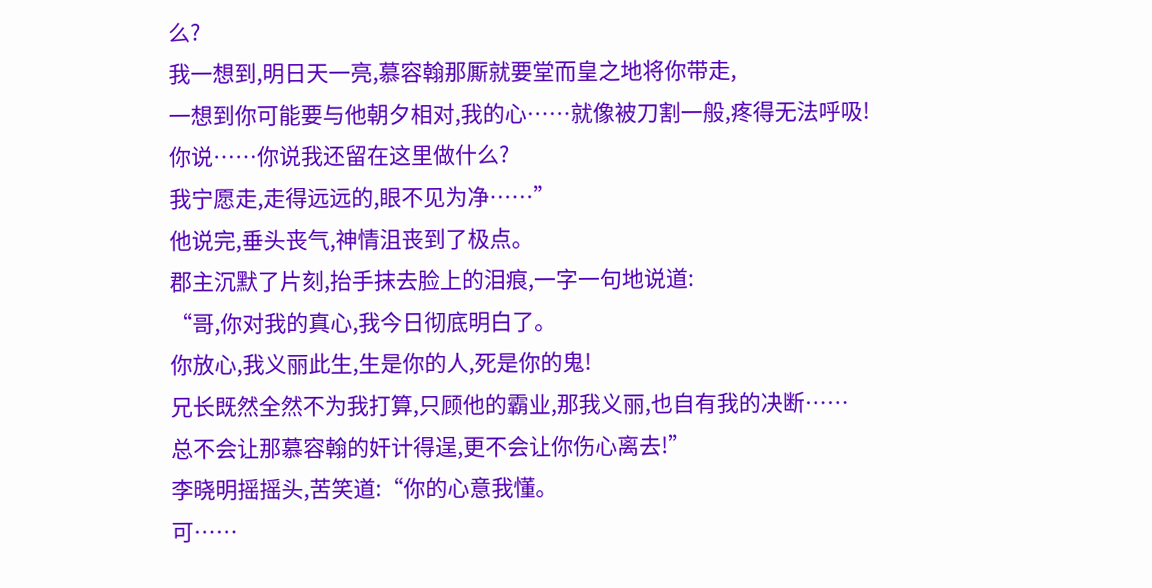么?
我一想到,明日天一亮,慕容翰那厮就要堂而皇之地将你带走,
一想到你可能要与他朝夕相对,我的心……就像被刀割一般,疼得无法呼吸!
你说……你说我还留在这里做什么?
我宁愿走,走得远远的,眼不见为净……”
他说完,垂头丧气,神情沮丧到了极点。
郡主沉默了片刻,抬手抹去脸上的泪痕,一字一句地说道:
“哥,你对我的真心,我今日彻底明白了。
你放心,我义丽此生,生是你的人,死是你的鬼!
兄长既然全然不为我打算,只顾他的霸业,那我义丽,也自有我的决断……
总不会让那慕容翰的奸计得逞,更不会让你伤心离去!”
李晓明摇摇头,苦笑道:“你的心意我懂。
可……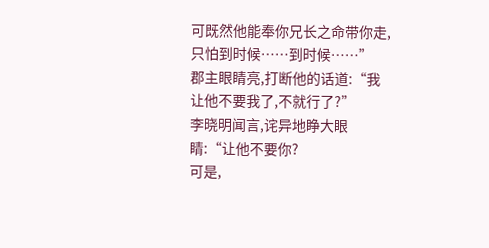可既然他能奉你兄长之命带你走,只怕到时候……到时候……”
郡主眼睛亮,打断他的话道:“我让他不要我了,不就行了?”
李晓明闻言,诧异地睁大眼睛:“让他不要你?
可是,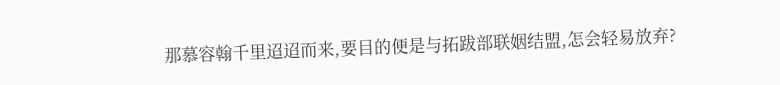那慕容翰千里迢迢而来,要目的便是与拓跋部联姻结盟,怎会轻易放弃?